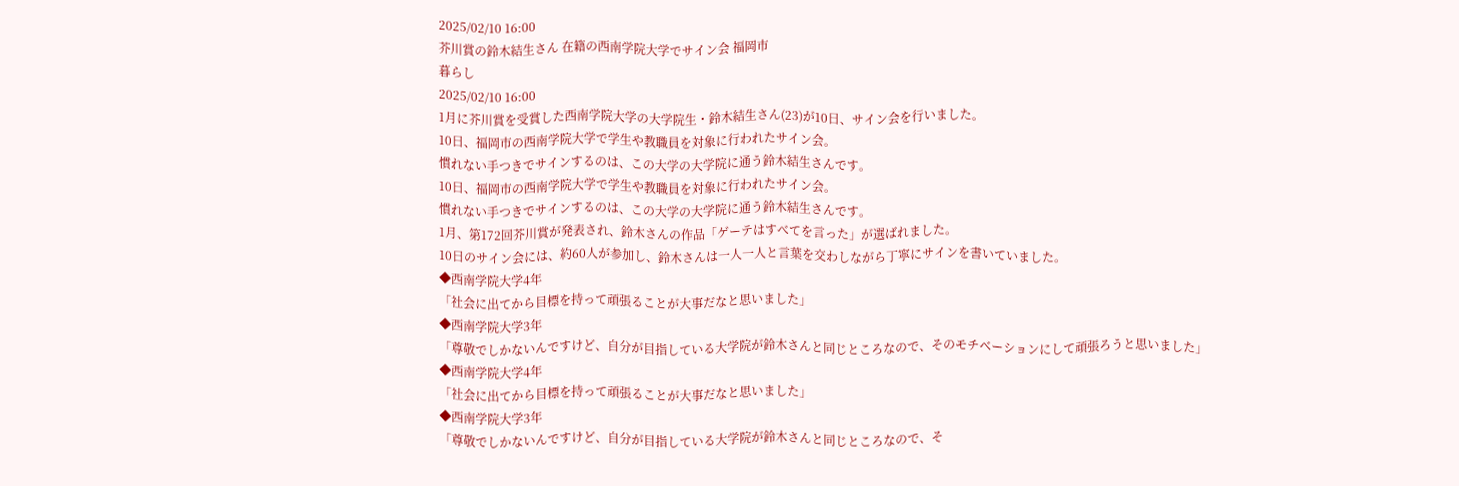2025/02/10 16:00
芥川賞の鈴木結生さん 在籍の西南学院大学でサイン会 福岡市
暮らし
2025/02/10 16:00
1月に芥川賞を受賞した西南学院大学の大学院生・鈴木結生さん(23)が10日、サイン会を行いました。
10日、福岡市の西南学院大学で学生や教職員を対象に行われたサイン会。
慣れない手つきでサインするのは、この大学の大学院に通う鈴木結生さんです。
10日、福岡市の西南学院大学で学生や教職員を対象に行われたサイン会。
慣れない手つきでサインするのは、この大学の大学院に通う鈴木結生さんです。
1月、第172回芥川賞が発表され、鈴木さんの作品「ゲーテはすべてを言った」が選ばれました。
10日のサイン会には、約60人が参加し、鈴木さんは一人一人と言葉を交わしながら丁寧にサインを書いていました。
◆西南学院大学4年
「社会に出てから目標を持って頑張ることが大事だなと思いました」
◆西南学院大学3年
「尊敬でしかないんですけど、自分が目指している大学院が鈴木さんと同じところなので、そのモチベーションにして頑張ろうと思いました」
◆西南学院大学4年
「社会に出てから目標を持って頑張ることが大事だなと思いました」
◆西南学院大学3年
「尊敬でしかないんですけど、自分が目指している大学院が鈴木さんと同じところなので、そ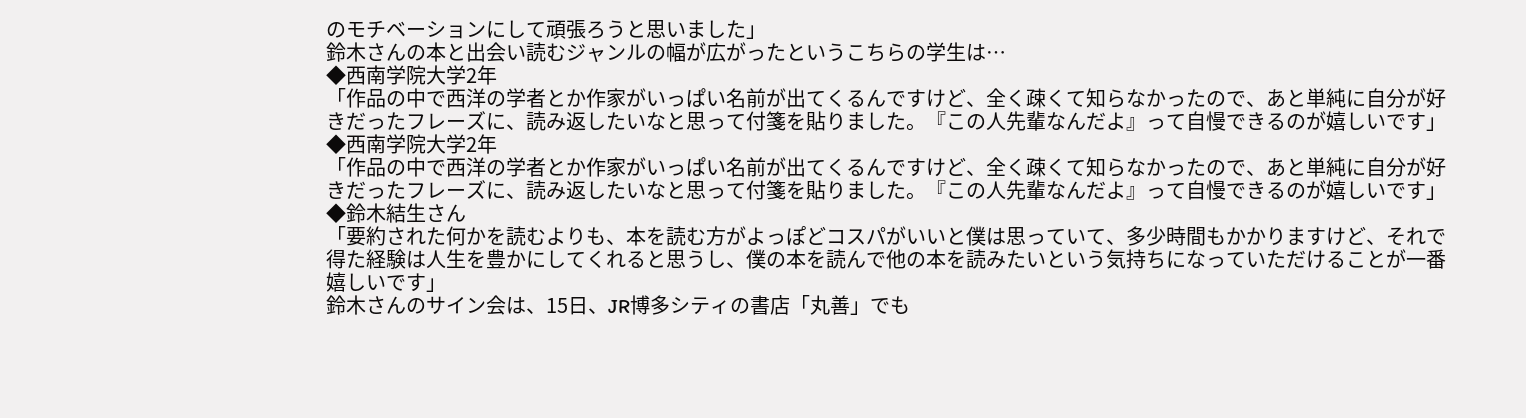のモチベーションにして頑張ろうと思いました」
鈴木さんの本と出会い読むジャンルの幅が広がったというこちらの学生は…
◆西南学院大学2年
「作品の中で西洋の学者とか作家がいっぱい名前が出てくるんですけど、全く疎くて知らなかったので、あと単純に自分が好きだったフレーズに、読み返したいなと思って付箋を貼りました。『この人先輩なんだよ』って自慢できるのが嬉しいです」
◆西南学院大学2年
「作品の中で西洋の学者とか作家がいっぱい名前が出てくるんですけど、全く疎くて知らなかったので、あと単純に自分が好きだったフレーズに、読み返したいなと思って付箋を貼りました。『この人先輩なんだよ』って自慢できるのが嬉しいです」
◆鈴木結生さん
「要約された何かを読むよりも、本を読む方がよっぽどコスパがいいと僕は思っていて、多少時間もかかりますけど、それで得た経験は人生を豊かにしてくれると思うし、僕の本を読んで他の本を読みたいという気持ちになっていただけることが一番嬉しいです」
鈴木さんのサイン会は、15日、JR博多シティの書店「丸善」でも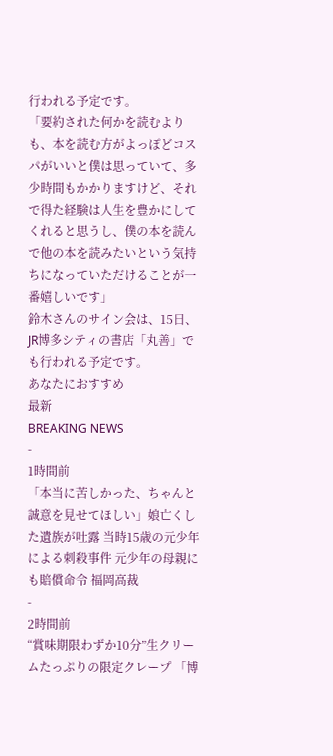行われる予定です。
「要約された何かを読むよりも、本を読む方がよっぽどコスパがいいと僕は思っていて、多少時間もかかりますけど、それで得た経験は人生を豊かにしてくれると思うし、僕の本を読んで他の本を読みたいという気持ちになっていただけることが一番嬉しいです」
鈴木さんのサイン会は、15日、JR博多シティの書店「丸善」でも行われる予定です。
あなたにおすすめ
最新
BREAKING NEWS
-
1時間前
「本当に苦しかった、ちゃんと誠意を見せてほしい」娘亡くした遺族が吐露 当時15歳の元少年による刺殺事件 元少年の母親にも賠償命令 福岡高裁
-
2時間前
“賞味期限わずか10分”生クリームたっぷりの限定クレープ 「博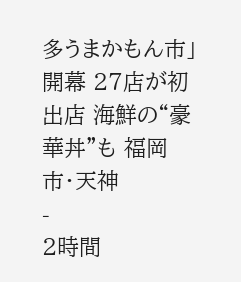多うまかもん市」開幕 27店が初出店 海鮮の“豪華丼”も 福岡市・天神
-
2時間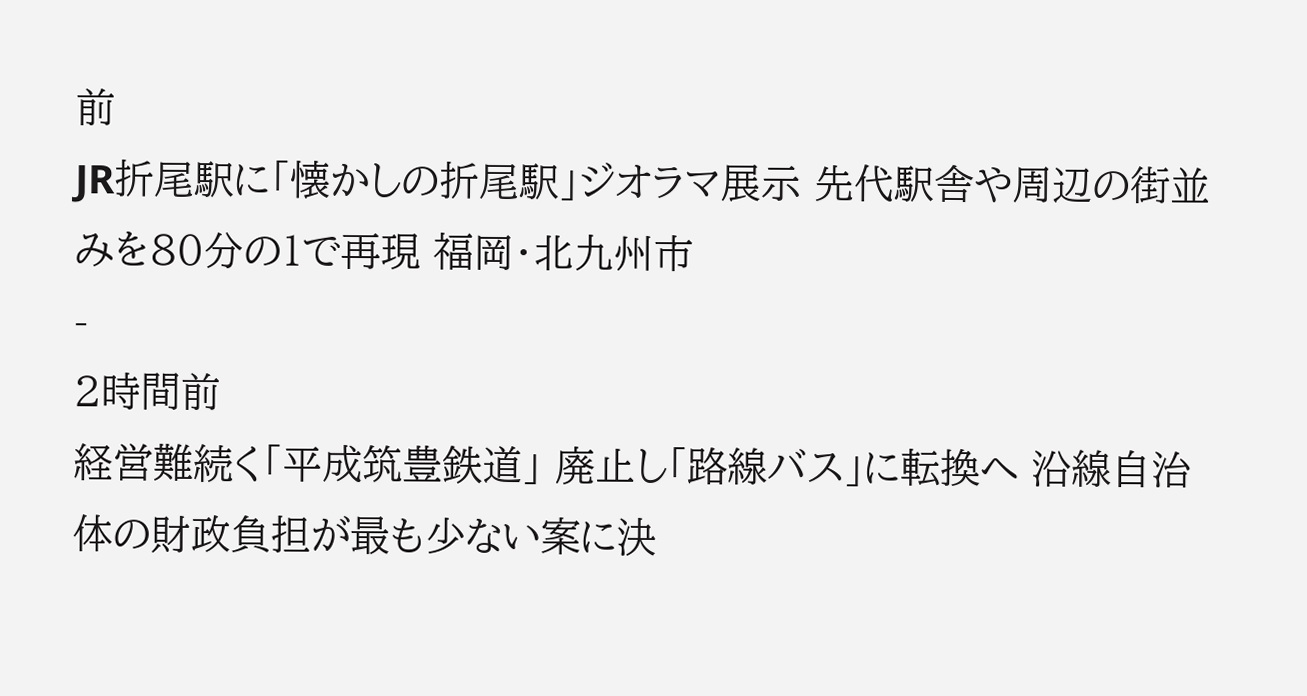前
JR折尾駅に「懐かしの折尾駅」ジオラマ展示 先代駅舎や周辺の街並みを80分の1で再現 福岡・北九州市
-
2時間前
経営難続く「平成筑豊鉄道」 廃止し「路線バス」に転換へ 沿線自治体の財政負担が最も少ない案に決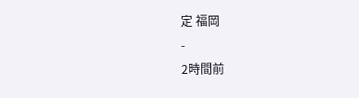定 福岡
-
2時間前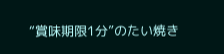“賞味期限1分”のたい焼き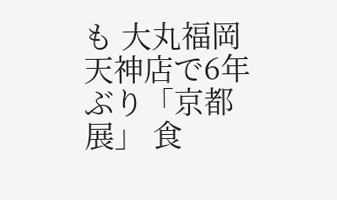も 大丸福岡天神店で6年ぶり「京都展」 食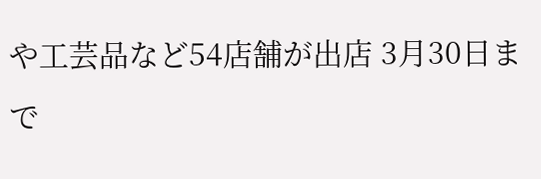や工芸品など54店舗が出店 3月30日まで